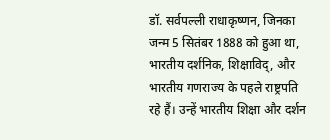डॉ. सर्वपल्ली राधाकृष्णन, जिनका जन्म 5 सितंबर 1888 को हुआ था, भारतीय दर्शनिक, शिक्षाविद्, और भारतीय गणराज्य के पहले राष्ट्रपति रहे हैं। उन्हें भारतीय शिक्षा और दर्शन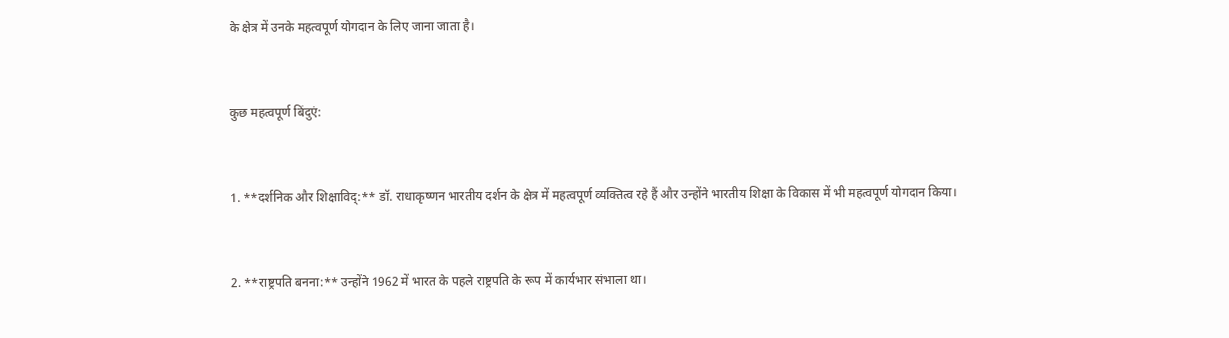के क्षेत्र में उनके महत्वपूर्ण योगदान के लिए जाना जाता है।


कुछ महत्वपूर्ण बिंदुएं:


1. **दर्शनिक और शिक्षाविद्:** डॉ. राधाकृष्णन भारतीय दर्शन के क्षेत्र में महत्वपूर्ण व्यक्तित्व रहे हैं और उन्होंने भारतीय शिक्षा के विकास में भी महत्वपूर्ण योगदान किया।


2. **राष्ट्रपति बनना:** उन्होंने 1962 में भारत के पहले राष्ट्रपति के रूप में कार्यभार संभाला था।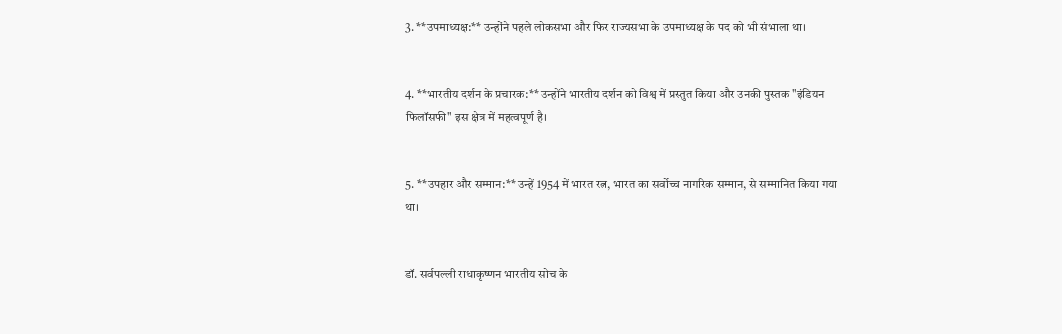3. **उपमाध्यक्ष:** उन्होंने पहले लोकसभा और फिर राज्यसभा के उपमाध्यक्ष के पद को भी संभाला था।


4. **भारतीय दर्शन के प्रचारक:** उन्होंने भारतीय दर्शन को विश्व में प्रस्तुत किया और उनकी पुस्तक "इंडियन फिलॉसफी" इस क्षेत्र में महत्वपूर्ण है।


5. **उपहार और सम्मान:** उन्हें 1954 में भारत रत्न, भारत का सर्वोच्च नागरिक सम्मान, से सम्मानित किया गया था।


डॉ. सर्वपल्ली राधाकृष्णन भारतीय सोच के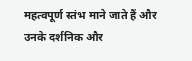महत्वपूर्ण स्तंभ माने जाते हैं और उनके दर्शनिक और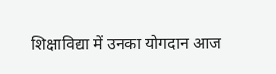शिक्षाविद्या में उनका योगदान आज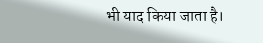भी याद किया जाता है।